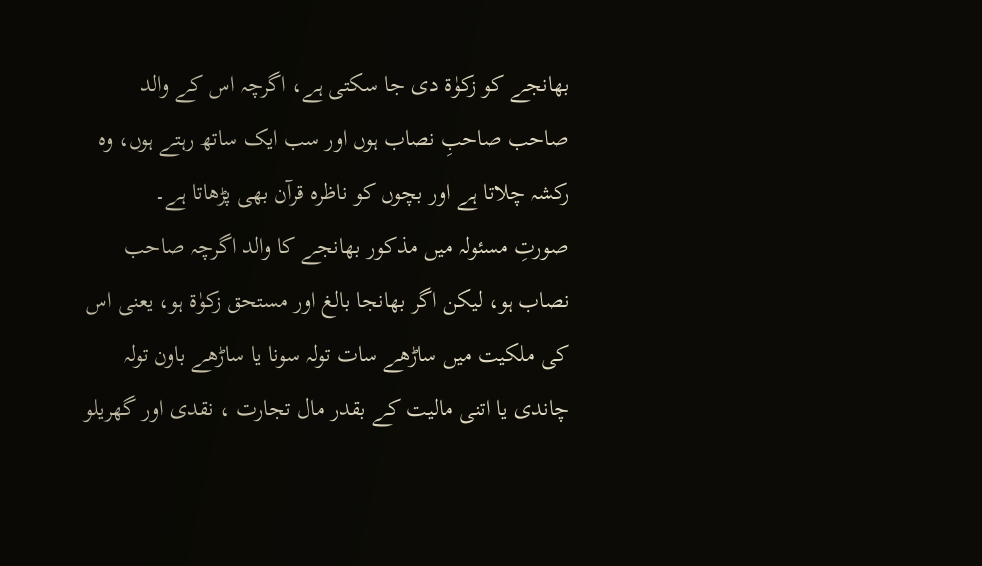بھانجے کو زکوٰۃ دی جا سکتی ہے، اگرچہ اس کے والد صاحب صاحبِ نصاب ہوں اور سب ایک ساتھ رہتے ہوں، وہ رکشہ چلاتا ہے اور بچوں کو ناظرہ قرآن بھی پڑھاتا ہے۔
صورتِ مسئولہ میں مذکور بھانجے کا والد اگرچہ صاحب نصاب ہو، لیکن اگر بھانجا بالغ اور مستحق زکوٰۃ ہو، یعنی اس کی ملکیت میں ساڑھے سات تولہ سونا یا ساڑھے باون تولہ چاندی یا اتنی مالیت کے بقدر مال تجارت ، نقدی اور گھریلو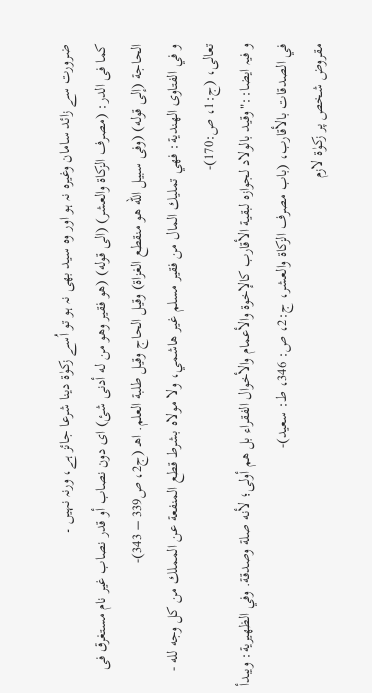ضرورت سے زائد سامان وغیرہ نہ ہو اور وہ سید بھی نہ ہو تو اُسے زکوٰۃ دینا شرعا جائز ہے، ورنہ نہیں ۔
کما فی الدر: (مصرف الزكاة والعشر) (الی قوله) (هو فقیر وهو من له أدنی شیٔ) ای دون نصاب أو قدر نصاب غیر نام مستغرق فی الحاجة (إلی قوله) (وفی سبیل الله هو منقطع الغزاة) وقیل الحاج وقیل طلبة العلم. اهـ (ج2، ص339 – 343)-
و في الفتاوى الهندية: فهي تمليك المال من فقير مسلم غير هاشمي، ولا مولاه بشرط قطع المنفعة عن المملك من كل وجه لله - تعالى، (ج:1، ص:170)-
و فیہ ایضا::"وقيد بالولاد لجوازه لبقية الأقارب كالإخوة والأعمام والأخوال الفقراء بل هم أولى؛ لأنه صلة وصدقة. وفي الظھيرية: ويبدأ في الصدقات بالأقارب، (باب مصرف الزكاة والعشر، ج:2، ص: 346، ط: سعید)-
مقروض شخص پر زکوٰۃ لازم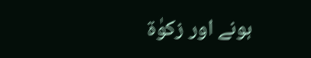ہونے اور زکوٰۃ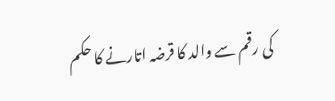کی رقم سے والد کا قرضہ اتارنے کا حکم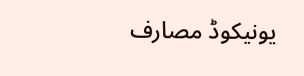یونیکوڈ مصارف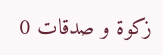زکوۃ و صدقات 0